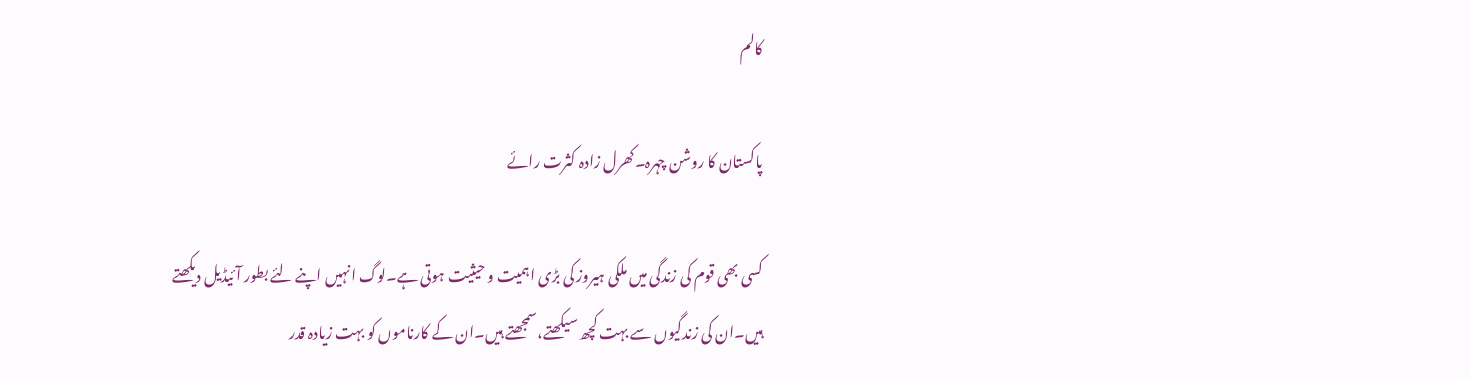کالم

پاکستان کا روشن چہرہ۔کھرل زادہ کثرت رائے

کسی بھی قوم کی زندگی میں ملکی ہیروز کی بڑی اہمیت و حیثیت ہوتی ہے۔لوگ انہیں اپنے لئے بطور آئیڈیل دیکھتے ہیں۔ان کی زندگیوں سے بہت کچھ سیکھتے،سمجھتے ہیں۔ان کے کارناموں کو بہت زیادہ قدر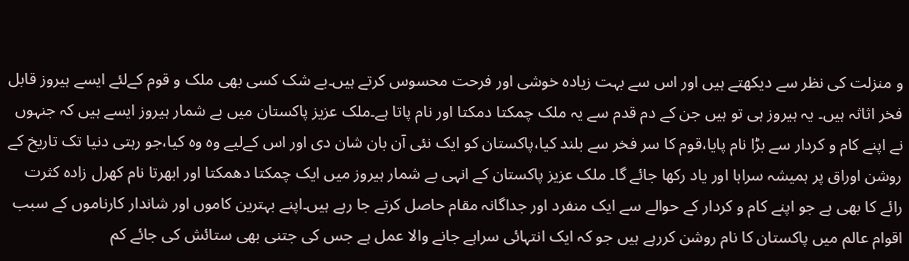و منزلت کی نظر سے دیکھتے ہیں اور اس سے بہت زیادہ خوشی اور فرحت محسوس کرتے ہیں۔بے شک کسی بھی ملک و قوم کےلئے ایسے ہیروز قابل فخر اثاثہ ہیں۔ یہ ہیروز ہی تو ہیں جن کے دم قدم سے یہ ملک چمکتا دمکتا اور نام پاتا ہے۔ملک عزیز پاکستان میں بے شمار ہیروز ایسے ہیں کہ جنہوں نے اپنے کام و کردار سے بڑا نام پایا،قوم کا سر فخر سے بلند کیا،پاکستان کو ایک نئی آن بان شان دی اور اس کےلیے وہ وہ کیا،جو رہتی دنیا تک تاریخ کے روشن اوراق پر ہمیشہ سراہا اور یاد رکھا جائے گا۔ ملک عزیز پاکستان کے انہی بے شمار ہیروز میں ایک چمکتا دھمکتا اور ابھرتا نام کھرل زادہ کثرت رائے کا بھی ہے جو اپنے کام و کردار کے حوالے سے ایک منفرد اور جداگانہ مقام حاصل کرتے جا رہے ہیں۔اپنے بہترین کاموں اور شاندار کارناموں کے سبب اقوام عالم میں پاکستان کا نام روشن کررہے ہیں جو کہ ایک انتہائی سراہے جانے والا عمل ہے جس کی جتنی بھی ستائش کی جائے کم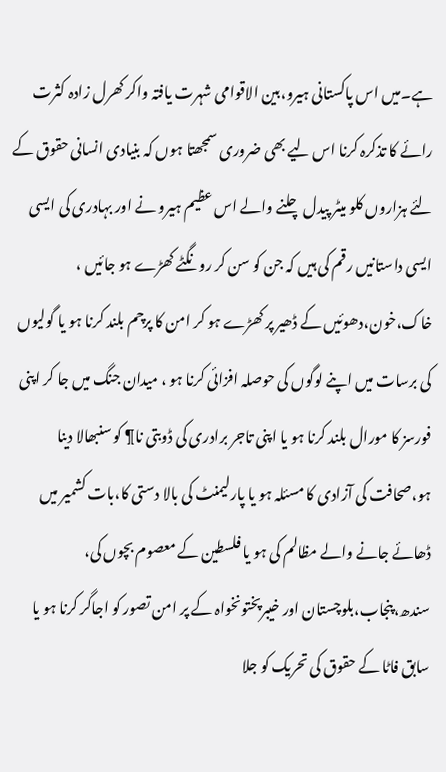ہے۔میں اس پاکستانی ہیرو،بین الاقوامی شہرت یافتہ واکر کھرل زادہ کثرت رائے کا تذکرہ کرنا اس لیے بھی ضروری سمجھتا ہوں کہ بنیادی انسانی حقوق کے لئے ہزاروں کلو میٹر پیدل چلنے والے اس عظیم ہیرو نے اور بہادری کی ایسی ایسی داستانیں رقم کی ہیں کہ جن کو سن کر رونگٹے کھڑے ہو جائیں ، خاک،خون،دھوئیں کے ڈھیر پر کھڑے ہو کر امن کا پرچم بلند کرنا ہو یا گولیوں کی برسات میں اپنے لوگوں کی حوصلہ افزائی کرنا ہو ، میدان جنگ میں جا کر اپنی فورسز کا مورال بلند کرنا ہو یا اپنی تاجر برادری کی ڈوبتی نا¶ کو سنبھالا دینا ہو،صحافت کی آزادی کا مسئلہ ہو یا پارلیمنٹ کی بالا دستی کا،بات کشمیر میں ڈھائے جانے والے مظالم کی ہو یا فلسطین کے معصوم بچوں کی، سندھ،پنجاب،بلوچستان اور خیبرپختونخواہ کے پر امن تصور کو اجاگر کرنا ہو یا سابق فاٹا کے حقوق کی تحریک کو جلا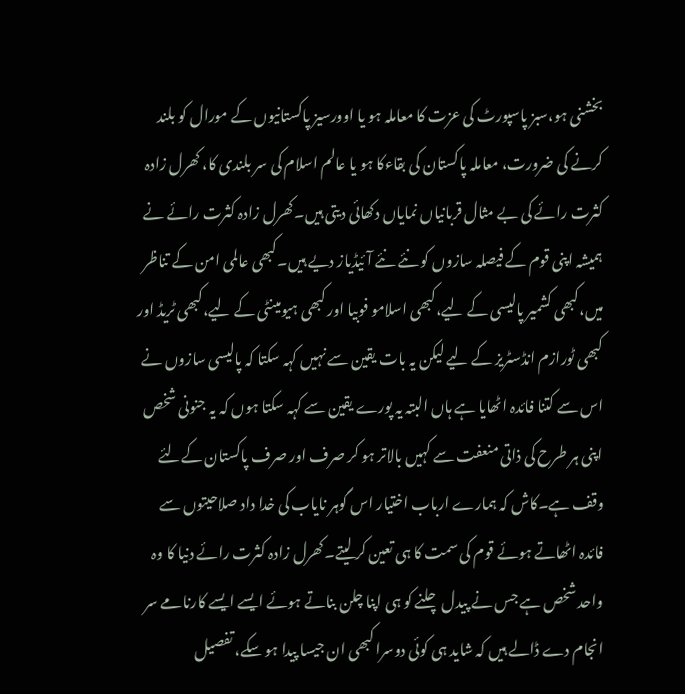بخشنی ہو،سبز پاسپورٹ کی عزت کا معاملہ ہو یا اوورسیز پاکستانیوں کے مورال کو بلند کرنے کی ضرورت، معاملہ پاکستان کی بقاءکا ہو یا عالم اسلام کی سر بلندی کا، کھرل زادہ کثرت رائے کی بے مثال قربانیاں نمایاں دکھائی دیتی ہیں۔کھرل زادہ کثرت رائے نے ہمیشہ اپنی قوم کے فیصلہ سازوں کو نئے نئے آئیڈیاز دیے ہیں۔کبھی عالمی امن کے تناظر میں،کبھی کشمیر پالیسی کے لیے،کبھی اسلامو فوبیا اور کبھی ہیومینٹی کے لیے،کبھی ٹریڈ اور کبھی ٹورازم انڈسٹریز کے لیے لیکن یہ بات یقین سے نہیں کہہ سکتا کہ پالیسی سازوں نے اس سے کتنا فائدہ اٹھایا ہے ہاں البتہ یہ پورے یقین سے کہہ سکتا ہوں کہ یہ جنونی شخص اپنی ہر طرح کی ذاتی منعفت سے کہیں بالاتر ہو کر صرف اور صرف پاکستان کےلئے وقف ہے۔کاش کہ ہمارے ارباب اختیار اس گوہر نایاب کی خدا داد صلاحیتوں سے فائدہ اٹھاتے ہوئے قوم کی سمت کا ہی تعین کر لیتے۔کھرل زادہ کثرت رائے دنیا کا وہ واحد شخص ہے جس نے پیدل چلنے کو ہی اپنا چلن بناتے ہوئے ایسے ایسے کارنامے سر انجام دے ڈالے ہیں کہ شاید ہی کوئی دوسرا کبھی ان جیسا پیدا ہو سکے، تفصیل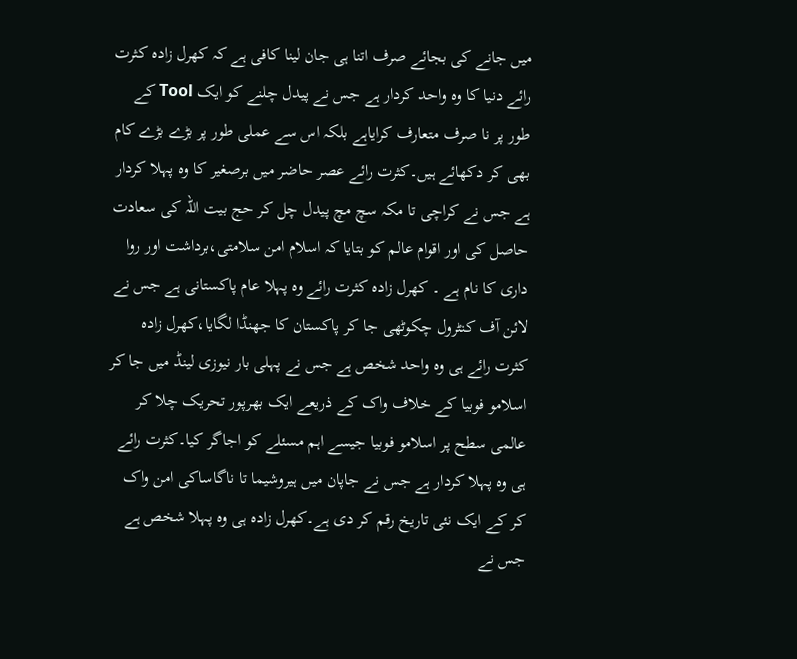میں جانے کی بجائے صرف اتنا ہی جان لینا کافی ہے کہ کھرل زادہ کثرت رائے دنیا کا وہ واحد کردار ہے جس نے پیدل چلنے کو ایک Tool کے طور پر نا صرف متعارف کرایاہے بلکہ اس سے عملی طور پر بڑے بڑے کام بھی کر دکھائے ہیں۔کثرت رائے عصر حاضر میں برصغیر کا وہ پہلا کردار ہے جس نے کراچی تا مکہ سچ مچ پیدل چل کر حج بیت اللہ کی سعادت حاصل کی اور اقوام عالم کو بتایا کہ اسلام امن سلامتی،برداشت اور روا داری کا نام ہے ۔ کھرل زادہ کثرت رائے وہ پہلا عام پاکستانی ہے جس نے لائن آف کنٹرول چکوٹھی جا کر پاکستان کا جھنڈا لگایا،کھرل زادہ کثرت رائے ہی وہ واحد شخص ہے جس نے پہلی بار نیوزی لینڈ میں جا کر اسلامو فوبیا کے خلاف واک کے ذریعے ایک بھرپور تحریک چلا کر عالمی سطح پر اسلامو فوبیا جیسے اہم مسئلے کو اجاگر کیا۔کثرت رائے ہی وہ پہلا کردار ہے جس نے جاپان میں ہیروشیما تا ناگاساکی امن واک کر کے ایک نئی تاریخ رقم کر دی ہے۔کھرل زادہ ہی وہ پہلا شخص ہے جس نے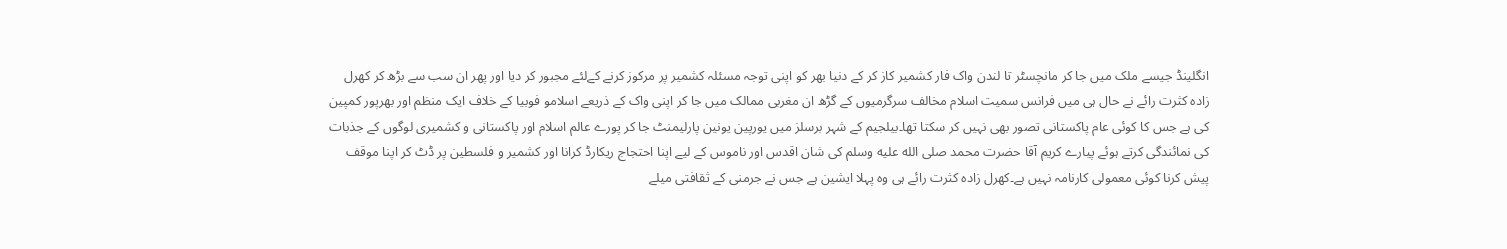انگلینڈ جیسے ملک میں جا کر مانچسٹر تا لندن واک فار کشمیر کاز کر کے دنیا بھر کو اپنی توجہ مسئلہ کشمیر پر مرکوز کرنے کےلئے مجبور کر دیا اور پھر ان سب سے بڑھ کر کھرل زادہ کثرت رائے نے حال ہی میں فرانس سمیت اسلام مخالف سرگرمیوں کے گڑھ ان مغربی ممالک میں جا کر اپنی واک کے ذریعے اسلامو فوبیا کے خلاف ایک منظم اور بھرپور کمپین کی ہے جس کا کوئی عام پاکستانی تصور بھی نہیں کر سکتا تھا۔بیلجیم کے شہر برسلز میں یورپین یونین پارلیمنٹ جا کر پورے عالم اسلام اور پاکستانی و کشمیری لوگوں کے جذبات کی نمائندگی کرتے ہوئے پیارے کریم آقا حضرت محمد صلى الله عليه وسلم کی شان اقدس اور ناموس کے لیے اپنا احتجاج ریکارڈ کرانا اور کشمیر و فلسطین پر ڈٹ کر اپنا موقف پیش کرنا کوئی معمولی کارنامہ نہیں ہے۔کھرل زادہ کثرت رائے ہی وہ پہلا ایشین ہے جس نے جرمنی کے ثقافتی میلے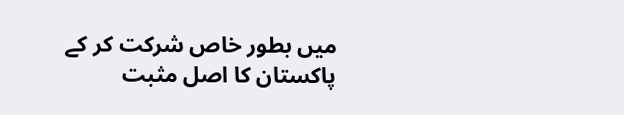میں بطور خاص شرکت کر کے پاکستان کا اصل مثبت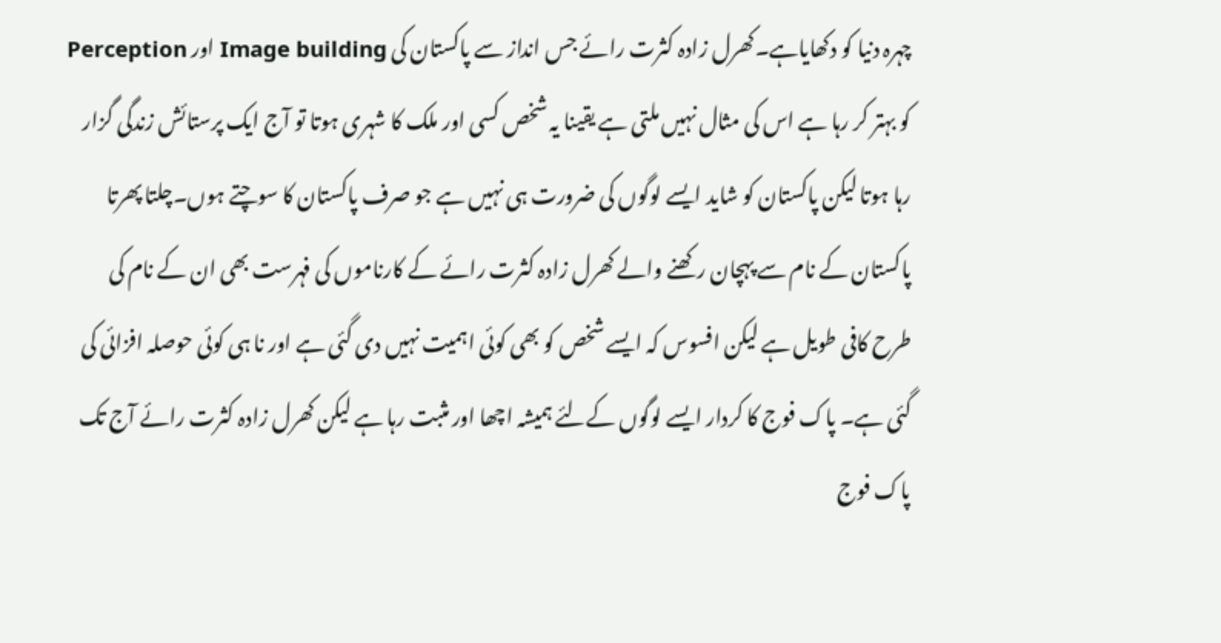چہرہ دنیا کو دکھایاہے۔کھرل زادہ کثرت رائے جس انداز سے پاکستان کی Image building اور Perception کو بہتر کر رہا ہے اس کی مثال نہیں ملتی ہے یقینا یہ شخص کسی اور ملک کا شہری ہوتا تو آج ایک پرستائش زندگی گزار رہا ہوتا لیکن پاکستان کو شاید ایسے لوگوں کی ضرورت ہی نہیں ہے جو صرف پاکستان کا سوچتے ہوں۔چلتا پھرتا پاکستان کے نام سے پہچان رکھنے والے کھرل زادہ کثرت رائے کے کارناموں کی فہرست بھی ان کے نام کی طرح کافی طویل ہے لیکن افسوس کہ ایسے شخص کو بھی کوئی اہمیت نہیں دی گئی ہے اور نا ہی کوئی حوصلہ افزائی کی گئی ہے۔ پاک فوج کا کردار ایسے لوگوں کےلئے ہمیشہ اچھا اور مثبت رہا ہے لیکن کھرل زادہ کثرت رائے آج تک پاک فوج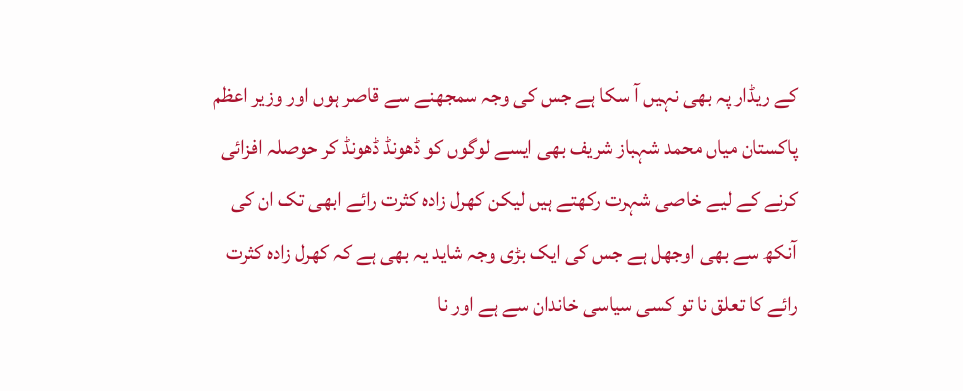کے ریڈار پہ بھی نہیں آ سکا ہے جس کی وجہ سمجھنے سے قاصر ہوں اور وزیر اعظم پاکستان میاں محمد شہباز شریف بھی ایسے لوگوں کو ڈھونڈ ڈھونڈ کر حوصلہ افزائی کرنے کے لیے خاصی شہرت رکھتے ہیں لیکن کھرل زادہ کثرت رائے ابھی تک ان کی آنکھ سے بھی اوجھل ہے جس کی ایک بڑی وجہ شاید یہ بھی ہے کہ کھرل زادہ کثرت رائے کا تعلق نا تو کسی سیاسی خاندان سے ہے اور نا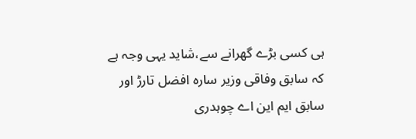ہی کسی بڑے گھرانے سے،شاید یہی وجہ ہے کہ سابق وفاقی وزیر سارہ افضل تارڑ اور سابق ایم این اے چوہدری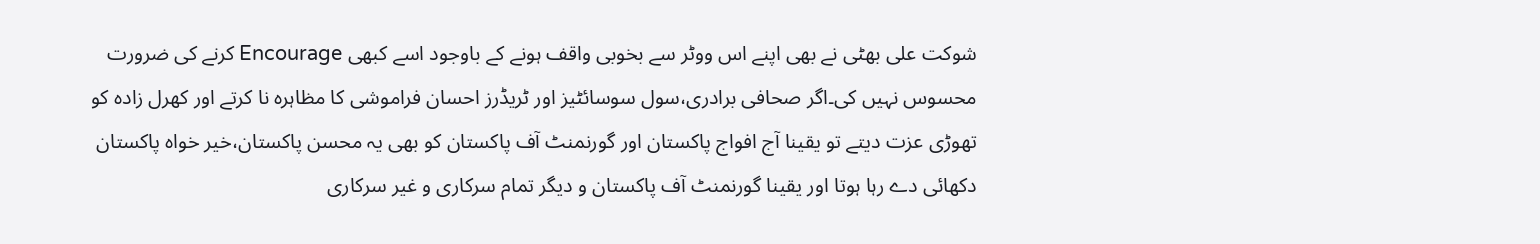شوکت علی بھٹی نے بھی اپنے اس ووٹر سے بخوبی واقف ہونے کے باوجود اسے کبھی Encourage کرنے کی ضرورت محسوس نہیں کی۔اگر صحافی برادری،سول سوسائٹیز اور ٹریڈرز احسان فراموشی کا مظاہرہ نا کرتے اور کھرل زادہ کو تھوڑی عزت دیتے تو یقینا آج افواج پاکستان اور گورنمنٹ آف پاکستان کو بھی یہ محسن پاکستان،خیر خواہ پاکستان دکھائی دے رہا ہوتا اور یقینا گورنمنٹ آف پاکستان و دیگر تمام سرکاری و غیر سرکاری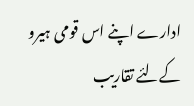ادارے اپنے اس قومی ہیرو کےلئے تقاریب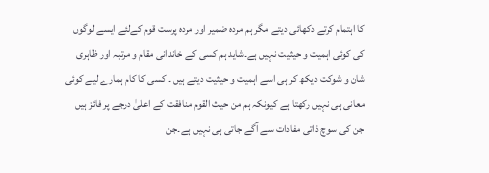کا اہتمام کرتے دکھائی دیتے مگر ہم مردہ ضمیر اور مردہ پرست قوم کےلئے ایسے لوگوں کی کوئی اہمیت و حیثیت نہیں ہے۔شاید ہم کسی کے خاندانی مقام و مرتبہ اور ظاہری شان و شوکت دیکھ کر ہی اسے اہمیت و حیثیت دیتے ہیں ۔ کسی کا کام ہمارے لیے کوئی معانی ہی نہیں رکھتا ہے کیونکہ ہم من حیث القوم منافقت کے اعلیٰ درجے پر فائز ہیں جن کی سوچ ذاتی مفادات سے آگے جاتی ہی نہیں ہے۔جن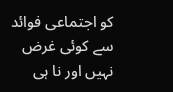کو اجتماعی فوائد سے کوئی غرض نہیں اور نا ہی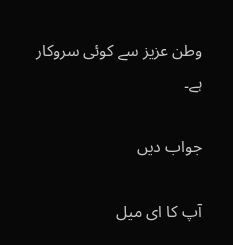وطن عزیز سے کوئی سروکار ہے۔

جواب دیں

آپ کا ای میل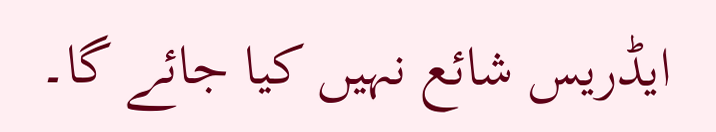ایڈریس شائع نہیں کیا جائے گا۔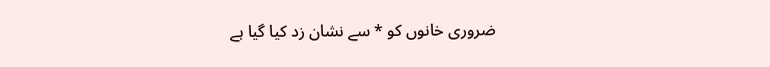ضروری خانوں کو * سے نشان زد کیا گیا ہے